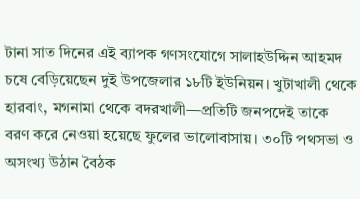টানা সাত দিনের এই ব্যাপক গণসংযোগে সালাহউদ্দিন আহমদ চষে বেড়িয়েছেন দুই উপজেলার ১৮টি ইউনিয়ন। খুটাখালী থেকে হারবাং, মগনামা থেকে বদরখালী—প্রতিটি জনপদেই তাকে বরণ করে নেওয়া হয়েছে ফুলের ভালোবাসায়। ৩০টি পথসভা ও অসংখ্য উঠান বৈঠক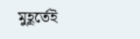মুহূর্তেই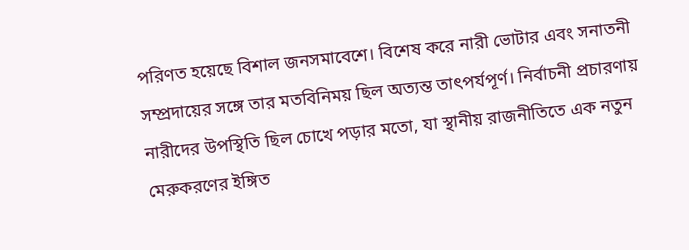পরিণত হয়েছে বিশাল জনসমাবেশে। বিশেষ করে নারী ভোটার এবং সনাতনী সম্প্রদায়ের সঙ্গে তার মতবিনিময় ছিল অত্যন্ত তাৎপর্যপূর্ণ। নির্বাচনী প্রচারণায় নারীদের উপস্থিতি ছিল চোখে পড়ার মতো, যা স্থানীয় রাজনীতিতে এক নতুন মেরুকরণের ইঙ্গিত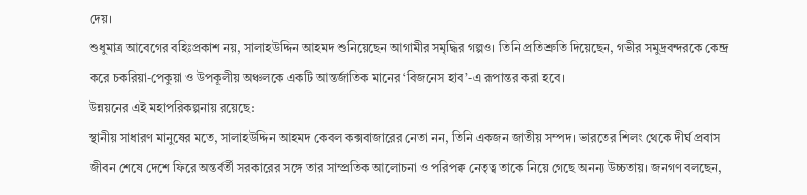দেয়।
শুধুমাত্র আবেগের বহিঃপ্রকাশ নয়, সালাহউদ্দিন আহমদ শুনিয়েছেন আগামীর সমৃদ্ধির গল্পও। তিনি প্রতিশ্রুতি দিয়েছেন, গভীর সমুদ্রবন্দরকে কেন্দ্র করে চকরিয়া-পেকুয়া ও উপকূলীয় অঞ্চলকে একটি আন্তর্জাতিক মানের ‘বিজনেস হাব’-এ রূপান্তর করা হবে।
উন্নয়নের এই মহাপরিকল্পনায় রয়েছে:
স্থানীয় সাধারণ মানুষের মতে, সালাহউদ্দিন আহমদ কেবল কক্সবাজারের নেতা নন, তিনি একজন জাতীয় সম্পদ। ভারতের শিলং থেকে দীর্ঘ প্রবাস জীবন শেষে দেশে ফিরে অন্তর্বর্তী সরকারের সঙ্গে তার সাম্প্রতিক আলোচনা ও পরিপক্ব নেতৃত্ব তাকে নিয়ে গেছে অনন্য উচ্চতায়। জনগণ বলছেন,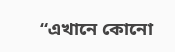“এখানে কোনো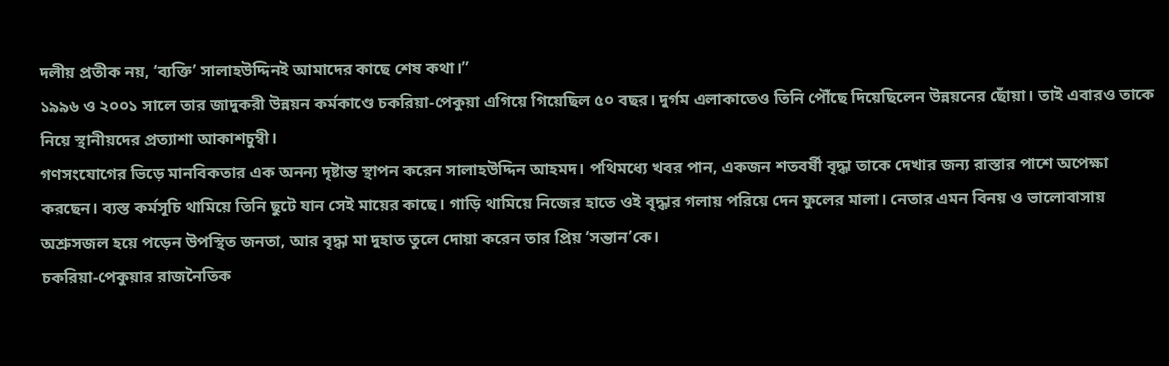দলীয় প্রতীক নয়, ‘ব্যক্তি’ সালাহউদ্দিনই আমাদের কাছে শেষ কথা।”
১৯৯৬ ও ২০০১ সালে তার জাদুকরী উন্নয়ন কর্মকাণ্ডে চকরিয়া-পেকুয়া এগিয়ে গিয়েছিল ৫০ বছর। দুর্গম এলাকাতেও তিনি পৌঁছে দিয়েছিলেন উন্নয়নের ছোঁয়া। তাই এবারও তাকে নিয়ে স্থানীয়দের প্রত্যাশা আকাশচুম্বী।
গণসংযোগের ভিড়ে মানবিকতার এক অনন্য দৃষ্টান্ত স্থাপন করেন সালাহউদ্দিন আহমদ। পথিমধ্যে খবর পান, একজন শতবর্ষী বৃদ্ধা তাকে দেখার জন্য রাস্তার পাশে অপেক্ষা করছেন। ব্যস্ত কর্মসূচি থামিয়ে তিনি ছুটে যান সেই মায়ের কাছে। গাড়ি থামিয়ে নিজের হাতে ওই বৃদ্ধার গলায় পরিয়ে দেন ফুলের মালা। নেতার এমন বিনয় ও ভালোবাসায় অশ্রুসজল হয়ে পড়েন উপস্থিত জনতা, আর বৃদ্ধা মা দুহাত তুলে দোয়া করেন তার প্রিয় ‘সন্তান’কে।
চকরিয়া-পেকুয়ার রাজনৈতিক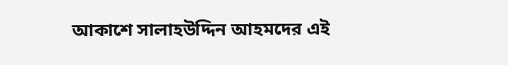আকাশে সালাহউদ্দিন আহমদের এই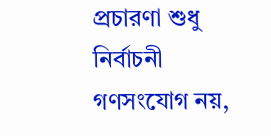প্রচারণা শুধু নির্বাচনী গণসংযোগ নয়,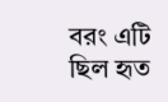বরং এটি ছিল হৃত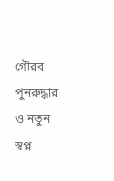গৌরব পুনরুদ্ধার ও নতুন স্বপ্ন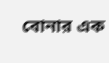বোনার এক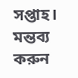সপ্তাহ।
মন্তব্য করুন